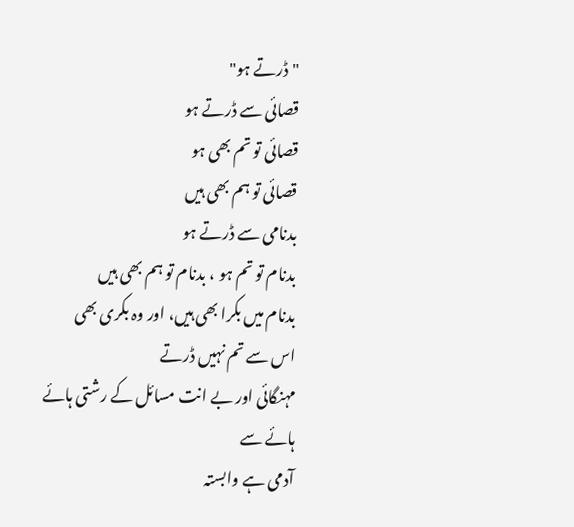"ڈرتے ہو"
قصائی سے ڈرتے ہو
قصائی تو تم بھی ہو
قصائی تو ہم بھی ہیں
بدنامی سے ڈرتے ہو
بدنام تو تم ہو ، بدنام تو ہم بھی ہیں
بدنام میں بکرا بھی ہیں، اور وہ بکری بھی
اس سے تم نہیں ڈرتے
مہنگائی اور بے انت مسائل کے رشتی ہائے ہائے سے
آدمی ہے وابستہ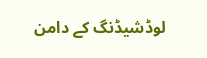لوڈشیڈنگ کے دامن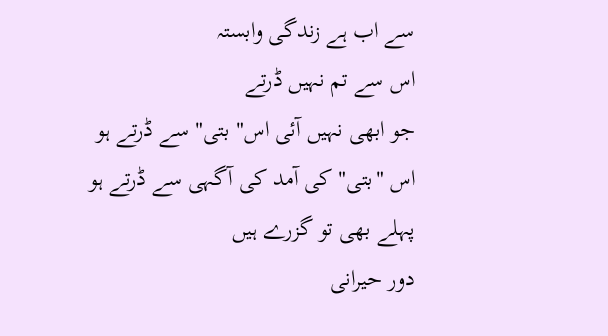سے اب ہے زندگی وابستہ
اس سے تم نہیں ڈرتے
جو ابھی نہیں آئی اس" بتی" سے ڈرتے ہو
اس "بتی" کی آمد کی آگہی سے ڈرتے ہو
پہلے بھی تو گزرے ہیں
دور حیرانی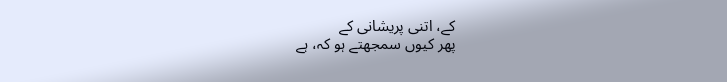کے، اتنی پریشانی کے
پھر کیوں سمجھتے ہو کہ، ہے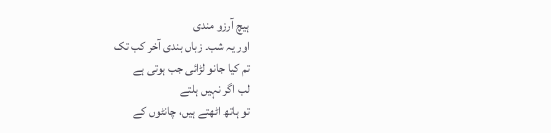ہیچ آرزو مندی
اور یہ شب۔ زباں بندی آخر کب تک
تم کیا جانو لڑائی جب ہوتی ہے
لب اگر نہیں ہلتے
تو ہاتھ اٹھتے ہیں، چانٹوں کے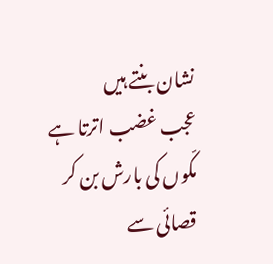نشان بنتے ہیں
عجب غضب اترتا ہے مکّوں کی بارش بن کر
قصائی سے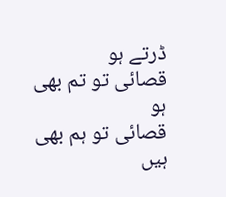ڈرتے ہو
قصائی تو تم بھی ہو
قصائی تو ہم بھی ہیں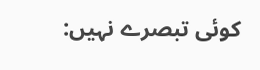کوئی تبصرے نہیں: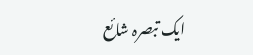ایک تبصرہ شائع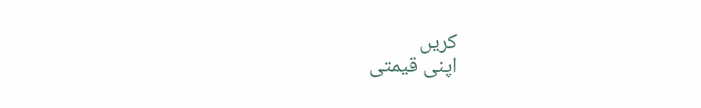کریں
اپنی قیمتی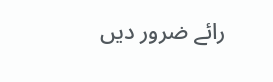رائے ضرور دیں